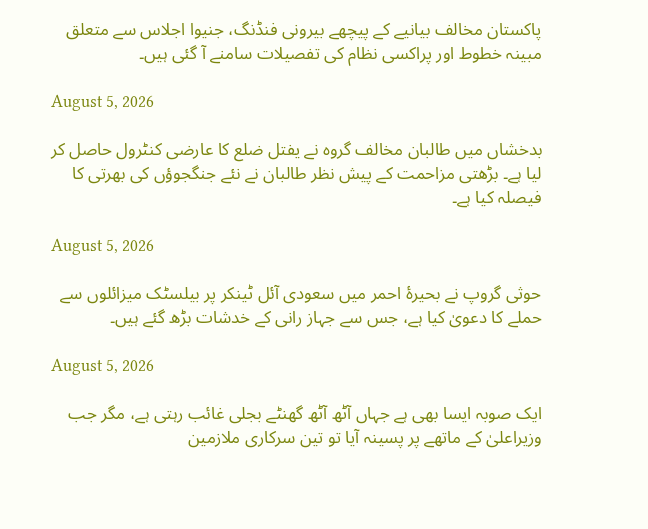پاکستان مخالف بیانیے کے پیچھے بیرونی فنڈنگ، جنیوا اجلاس سے متعلق مبینہ خطوط اور پراکسی نظام کی تفصیلات سامنے آ گئی ہیں۔

August 5, 2026

بدخشاں میں طالبان مخالف گروہ نے یفتل ضلع کا عارضی کنٹرول حاصل کر لیا ہے۔ بڑھتی مزاحمت کے پیش نظر طالبان نے نئے جنگجوؤں کی بھرتی کا فیصلہ کیا ہے۔

August 5, 2026

حوثی گروپ نے بحیرۂ احمر میں سعودی آئل ٹینکر پر بیلسٹک میزائلوں سے حملے کا دعویٰ کیا ہے، جس سے جہاز رانی کے خدشات بڑھ گئے ہیں۔

August 5, 2026

ایک صوبہ ایسا بھی ہے جہاں آٹھ آٹھ گھنٹے بجلی غائب رہتی ہے، مگر جب وزیراعلیٰ کے ماتھے پر پسینہ آیا تو تین سرکاری ملازمین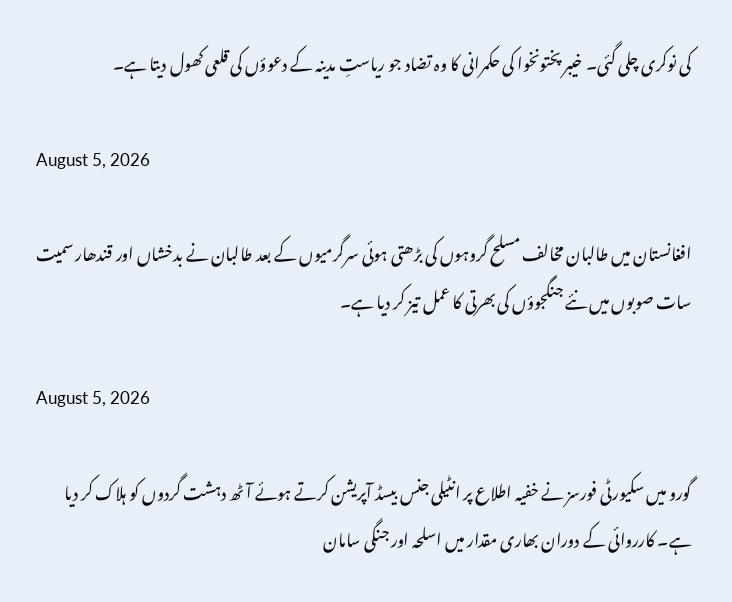کی نوکری چلی گئی۔ خیبر پختونخوا کی حکمرانی کا وہ تضاد جو ریاستِ مدینہ کے دعوؤں کی قلعی کھول دیتا ہے۔

August 5, 2026

افغانستان میں طالبان مخالف مسلح گروہوں کی بڑھتی ہوئی سرگرمیوں کے بعد طالبان نے بدخشاں اور قندھار سمیت سات صوبوں میں نئے جنگجوؤں کی بھرتی کا عمل تیز کر دیا ہے۔

August 5, 2026

گورو میں سکیورٹی فورسز نے خفیہ اطلاع پر انٹیلی جنس بیسڈ آپریشن کرتے ہوئے آٹھ دہشت گردوں کو ہلاک کر دیا ہے۔ کارروائی کے دوران بھاری مقدار میں اسلحہ اور جنگی سامان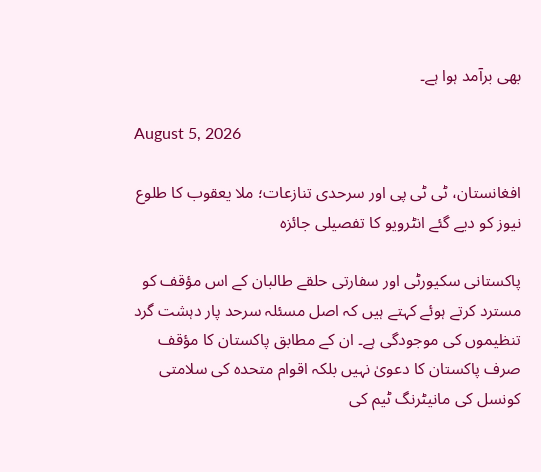بھی برآمد ہوا ہے۔

August 5, 2026

افغانستان، ٹی ٹی پی اور سرحدی تنازعات؛ ملا یعقوب کا طلوع نیوز کو دیے گئے انٹرویو کا تفصیلی جائزہ

پاکستانی سکیورٹی اور سفارتی حلقے طالبان کے اس مؤقف کو مسترد کرتے ہوئے کہتے ہیں کہ اصل مسئلہ سرحد پار دہشت گرد تنظیموں کی موجودگی ہے۔ ان کے مطابق پاکستان کا مؤقف صرف پاکستان کا دعویٰ نہیں بلکہ اقوام متحدہ کی سلامتی کونسل کی مانیٹرنگ ٹیم کی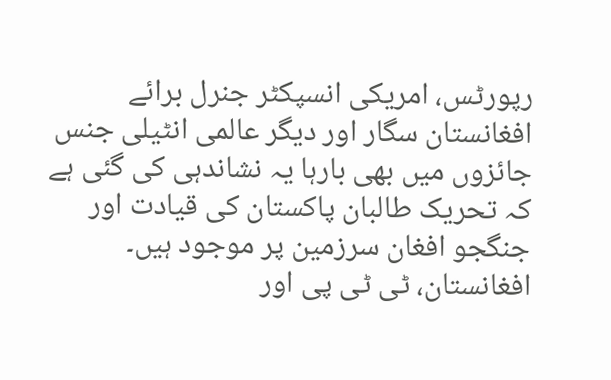رپورٹس، امریکی انسپکٹر جنرل برائے افغانستان سگار اور دیگر عالمی انٹیلی جنس جائزوں میں بھی بارہا یہ نشاندہی کی گئی ہے کہ تحریک طالبان پاکستان کی قیادت اور جنگجو افغان سرزمین پر موجود ہیں۔
افغانستان، ٹی ٹی پی اور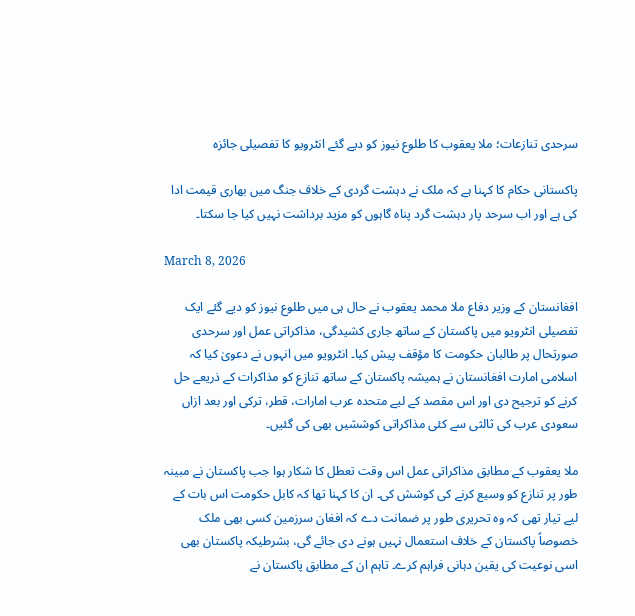سرحدی تنازعات؛ ملا یعقوب کا طلوع نیوز کو دیے گئے انٹرویو کا تفصیلی جائزہ

پاکستانی حکام کا کہنا ہے کہ ملک نے دہشت گردی کے خلاف جنگ میں بھاری قیمت ادا کی ہے اور اب سرحد پار دہشت گرد پناہ گاہوں کو مزید برداشت نہیں کیا جا سکتا۔

March 8, 2026

افغانستان کے وزیر دفاع ملا محمد یعقوب نے حال ہی میں طلوع نیوز کو دیے گئے ایک تفصیلی انٹرویو میں پاکستان کے ساتھ جاری کشیدگی، مذاکراتی عمل اور سرحدی صورتحال پر طالبان حکومت کا مؤقف پیش کیا۔ انٹرویو میں انہوں نے دعویٰ کیا کہ اسلامی امارت افغانستان نے ہمیشہ پاکستان کے ساتھ تنازع کو مذاکرات کے ذریعے حل کرنے کو ترجیح دی اور اس مقصد کے لیے متحدہ عرب امارات، قطر، ترکی اور بعد ازاں سعودی عرب کی ثالثی سے کئی مذاکراتی کوششیں بھی کی گئیں۔

ملا یعقوب کے مطابق مذاکراتی عمل اس وقت تعطل کا شکار ہوا جب پاکستان نے مبینہ طور پر تنازع کو وسیع کرنے کی کوشش کی۔ ان کا کہنا تھا کہ کابل حکومت اس بات کے لیے تیار تھی کہ وہ تحریری طور پر ضمانت دے کہ افغان سرزمین کسی بھی ملک خصوصاً پاکستان کے خلاف استعمال نہیں ہونے دی جائے گی، بشرطیکہ پاکستان بھی اسی نوعیت کی یقین دہانی فراہم کرے۔ تاہم ان کے مطابق پاکستان نے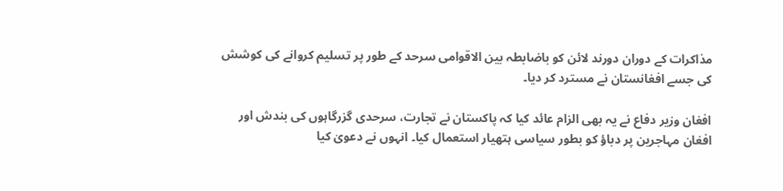مذاکرات کے دوران دورند لائن کو باضابطہ بین الاقوامی سرحد کے طور پر تسلیم کروانے کی کوشش کی جسے افغانستان نے مسترد کر دیا۔

افغان وزیر دفاع نے یہ بھی الزام عائد کیا کہ پاکستان نے تجارت، سرحدی گزرگاہوں کی بندش اور افغان مہاجرین پر دباؤ کو بطور سیاسی ہتھیار استعمال کیا۔ انہوں نے دعویٰ کیا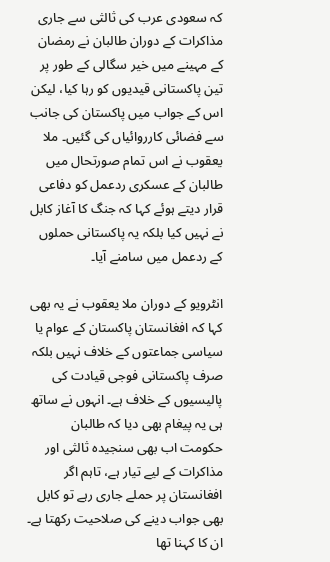کہ سعودی عرب کی ثالثی سے جاری مذاکرات کے دوران طالبان نے رمضان کے مہینے میں خیر سگالی کے طور پر تین پاکستانی قیدیوں کو رہا کیا، لیکن اس کے جواب میں پاکستان کی جانب سے فضائی کارروائیاں کی گئیں۔ ملا یعقوب نے اس تمام صورتحال میں طالبان کے عسکری ردعمل کو دفاعی قرار دیتے ہوئے کہا کہ جنگ کا آغاز کابل نے نہیں کیا بلکہ یہ پاکستانی حملوں کے ردعمل میں سامنے آیا۔

انٹرویو کے دوران ملا یعقوب نے یہ بھی کہا کہ افغانستان پاکستان کے عوام یا سیاسی جماعتوں کے خلاف نہیں بلکہ صرف پاکستانی فوجی قیادت کی پالیسیوں کے خلاف ہے۔ انہوں نے ساتھ ہی یہ پیغام بھی دیا کہ طالبان حکومت اب بھی سنجیدہ ثالثی اور مذاکرات کے لیے تیار ہے، تاہم اگر افغانستان پر حملے جاری رہے تو کابل بھی جواب دینے کی صلاحیت رکھتا ہے۔ ان کا کہنا تھا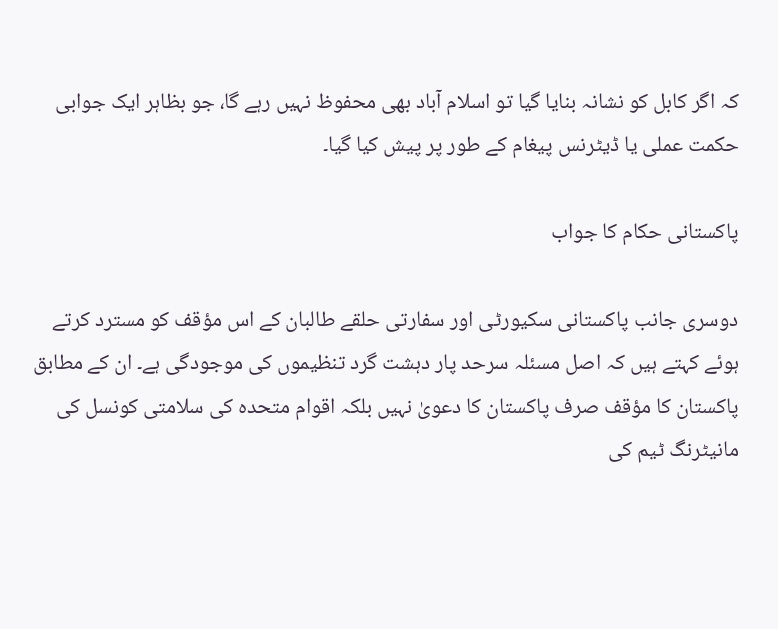کہ اگر کابل کو نشانہ بنایا گیا تو اسلام آباد بھی محفوظ نہیں رہے گا، جو بظاہر ایک جوابی حکمت عملی یا ڈیٹرنس پیغام کے طور پر پیش کیا گیا۔

پاکستانی حکام کا جواب

دوسری جانب پاکستانی سکیورٹی اور سفارتی حلقے طالبان کے اس مؤقف کو مسترد کرتے ہوئے کہتے ہیں کہ اصل مسئلہ سرحد پار دہشت گرد تنظیموں کی موجودگی ہے۔ ان کے مطابق پاکستان کا مؤقف صرف پاکستان کا دعویٰ نہیں بلکہ اقوام متحدہ کی سلامتی کونسل کی مانیٹرنگ ٹیم کی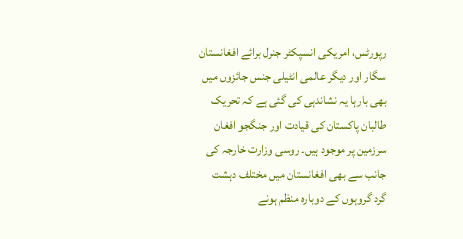رپورٹس، امریکی انسپکٹر جنرل برائے افغانستان سگار اور دیگر عالمی انٹیلی جنس جائزوں میں بھی بارہا یہ نشاندہی کی گئی ہے کہ تحریک طالبان پاکستان کی قیادت اور جنگجو افغان سرزمین پر موجود ہیں۔ روسی وزارت خارجہ کی جانب سے بھی افغانستان میں مختلف دہشت گرد گروہوں کے دوبارہ منظم ہونے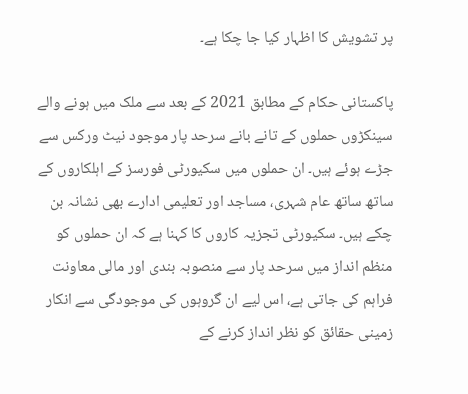پر تشویش کا اظہار کیا جا چکا ہے۔

پاکستانی حکام کے مطابق 2021 کے بعد سے ملک میں ہونے والے سینکڑوں حملوں کے تانے بانے سرحد پار موجود نیٹ ورکس سے جڑے ہوئے ہیں۔ ان حملوں میں سکیورٹی فورسز کے اہلکاروں کے ساتھ ساتھ عام شہری، مساجد اور تعلیمی ادارے بھی نشانہ بن چکے ہیں۔ سکیورٹی تجزیہ کاروں کا کہنا ہے کہ ان حملوں کو منظم انداز میں سرحد پار سے منصوبہ بندی اور مالی معاونت فراہم کی جاتی ہے، اس لیے ان گروہوں کی موجودگی سے انکار زمینی حقائق کو نظر انداز کرنے کے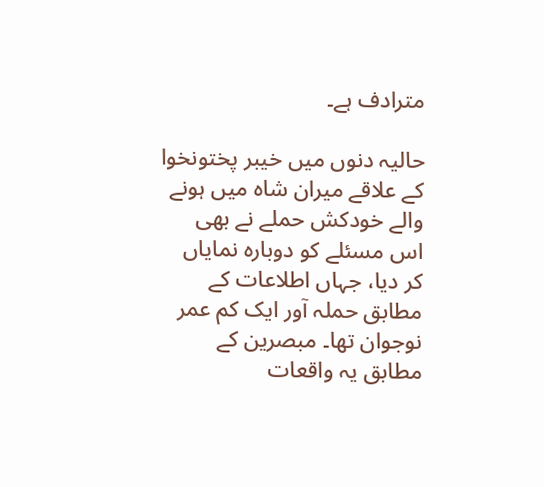مترادف ہے۔

حالیہ دنوں میں خیبر پختونخوا کے علاقے میران شاہ میں ہونے والے خودکش حملے نے بھی اس مسئلے کو دوبارہ نمایاں کر دیا، جہاں اطلاعات کے مطابق حملہ آور ایک کم عمر نوجوان تھا۔ مبصرین کے مطابق یہ واقعات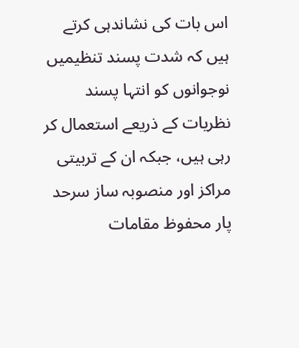اس بات کی نشاندہی کرتے ہیں کہ شدت پسند تنظیمیں نوجوانوں کو انتہا پسند نظریات کے ذریعے استعمال کر رہی ہیں، جبکہ ان کے تربیتی مراکز اور منصوبہ ساز سرحد پار محفوظ مقامات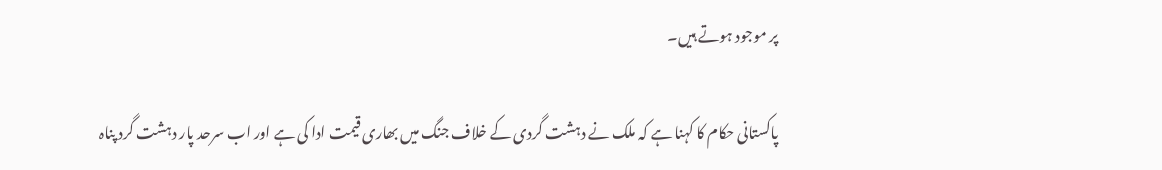پر موجود ہوتے ہیں۔

پاکستانی حکام کا کہنا ہے کہ ملک نے دہشت گردی کے خلاف جنگ میں بھاری قیمت ادا کی ہے اور اب سرحد پار دہشت گرد پناہ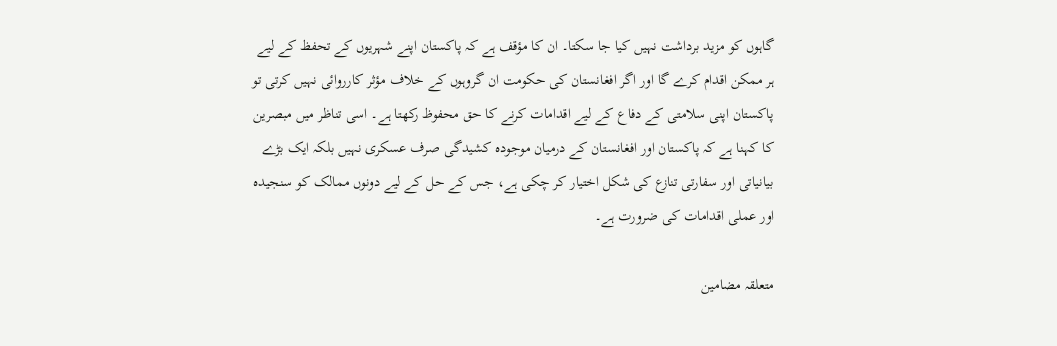گاہوں کو مزید برداشت نہیں کیا جا سکتا۔ ان کا مؤقف ہے کہ پاکستان اپنے شہریوں کے تحفظ کے لیے ہر ممکن اقدام کرے گا اور اگر افغانستان کی حکومت ان گروہوں کے خلاف مؤثر کارروائی نہیں کرتی تو پاکستان اپنی سلامتی کے دفاع کے لیے اقدامات کرنے کا حق محفوظ رکھتا ہے۔ اسی تناظر میں مبصرین کا کہنا ہے کہ پاکستان اور افغانستان کے درمیان موجودہ کشیدگی صرف عسکری نہیں بلکہ ایک بڑے بیانیاتی اور سفارتی تنازع کی شکل اختیار کر چکی ہے، جس کے حل کے لیے دونوں ممالک کو سنجیدہ اور عملی اقدامات کی ضرورت ہے۔

متعلقہ مضامین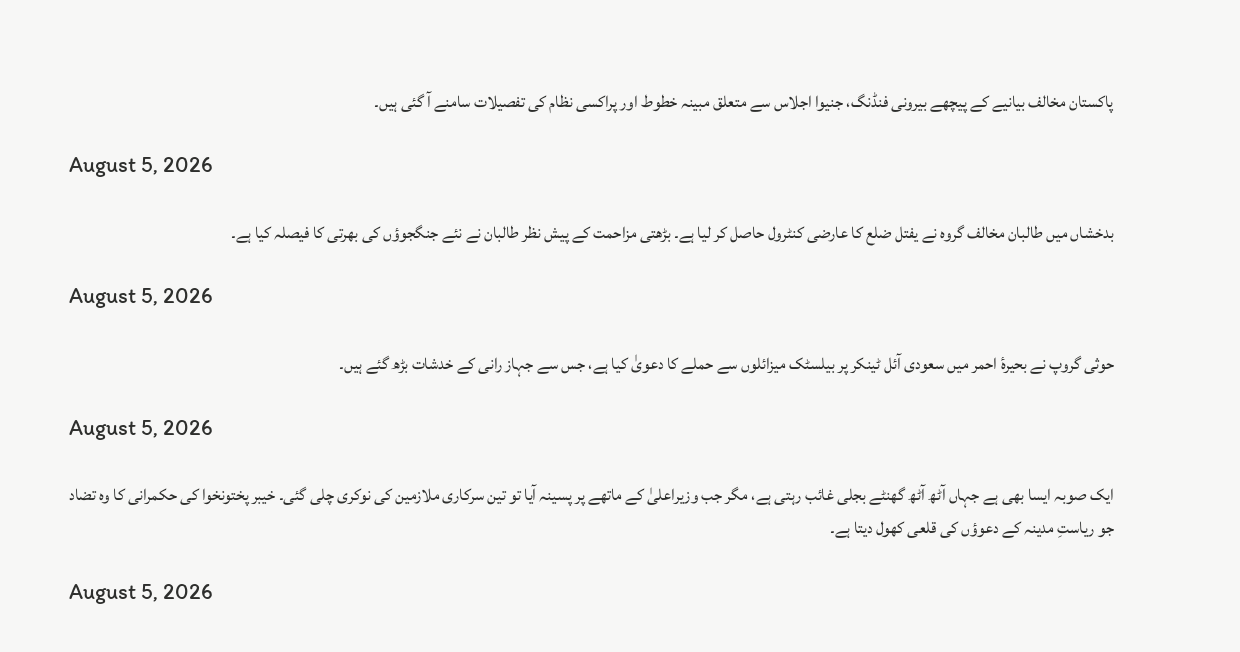پاکستان مخالف بیانیے کے پیچھے بیرونی فنڈنگ، جنیوا اجلاس سے متعلق مبینہ خطوط اور پراکسی نظام کی تفصیلات سامنے آ گئی ہیں۔

August 5, 2026

بدخشاں میں طالبان مخالف گروہ نے یفتل ضلع کا عارضی کنٹرول حاصل کر لیا ہے۔ بڑھتی مزاحمت کے پیش نظر طالبان نے نئے جنگجوؤں کی بھرتی کا فیصلہ کیا ہے۔

August 5, 2026

حوثی گروپ نے بحیرۂ احمر میں سعودی آئل ٹینکر پر بیلسٹک میزائلوں سے حملے کا دعویٰ کیا ہے، جس سے جہاز رانی کے خدشات بڑھ گئے ہیں۔

August 5, 2026

ایک صوبہ ایسا بھی ہے جہاں آٹھ آٹھ گھنٹے بجلی غائب رہتی ہے، مگر جب وزیراعلیٰ کے ماتھے پر پسینہ آیا تو تین سرکاری ملازمین کی نوکری چلی گئی۔ خیبر پختونخوا کی حکمرانی کا وہ تضاد جو ریاستِ مدینہ کے دعوؤں کی قلعی کھول دیتا ہے۔

August 5, 2026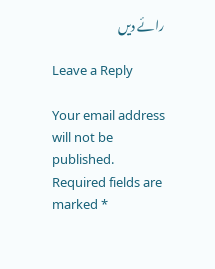رائے دیں

Leave a Reply

Your email address will not be published. Required fields are marked *